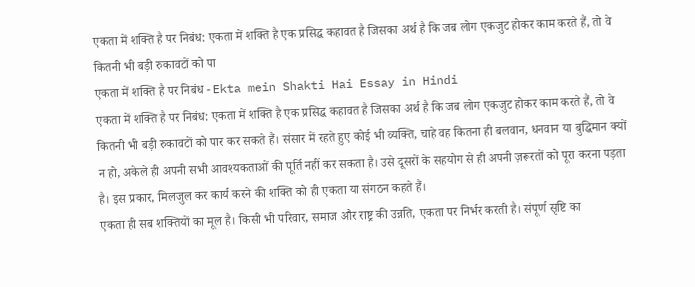एकता में शक्ति है पर निबंध: एकता में शक्ति है एक प्रसिद्ध कहावत है जिसका अर्थ है कि जब लोग एकजुट होकर काम करते हैं, तो वे कितनी भी बड़ी रुकावटों को पा
एकता में शक्ति है पर निबंध - Ekta mein Shakti Hai Essay in Hindi
एकता में शक्ति है पर निबंध: एकता में शक्ति है एक प्रसिद्ध कहावत है जिसका अर्थ है कि जब लोग एकजुट होकर काम करते हैं, तो वे कितनी भी बड़ी रुकावटों को पार कर सकते हैं। संसार में रहते हुए कोई भी व्यक्ति, चाहे वह कितना ही बलवान, धनवान या बुद्धिमान क्यों न हो, अकेले ही अपनी सभी आवश्यकताओं की पूर्ति नहीं कर सकता है। उसे दूसरों के सहयोग से ही अपनी ज़रूरतों को पूरा करना पड़ता है। इस प्रकार, मिलजुल कर कार्य करने की शक्ति को ही एकता या संगठन कहते हैं।
एकता ही सब शक्तियों का मूल है। किसी भी परिवार, समाज और राष्ट्र की उन्नति, एकता पर निर्भर करती है। संपूर्ण सृष्टि का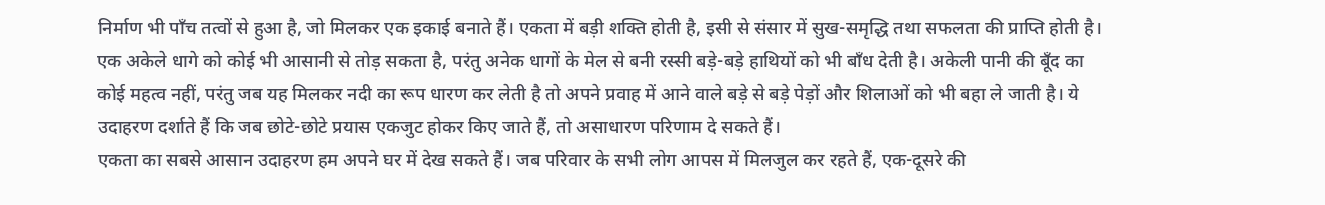निर्माण भी पाँच तत्वों से हुआ है, जो मिलकर एक इकाई बनाते हैं। एकता में बड़ी शक्ति होती है, इसी से संसार में सुख-समृद्धि तथा सफलता की प्राप्ति होती है। एक अकेले धागे को कोई भी आसानी से तोड़ सकता है, परंतु अनेक धागों के मेल से बनी रस्सी बड़े-बड़े हाथियों को भी बाँध देती है। अकेली पानी की बूँद का कोई महत्व नहीं, परंतु जब यह मिलकर नदी का रूप धारण कर लेती है तो अपने प्रवाह में आने वाले बड़े से बड़े पेड़ों और शिलाओं को भी बहा ले जाती है। ये उदाहरण दर्शाते हैं कि जब छोटे-छोटे प्रयास एकजुट होकर किए जाते हैं, तो असाधारण परिणाम दे सकते हैं।
एकता का सबसे आसान उदाहरण हम अपने घर में देख सकते हैं। जब परिवार के सभी लोग आपस में मिलजुल कर रहते हैं, एक-दूसरे की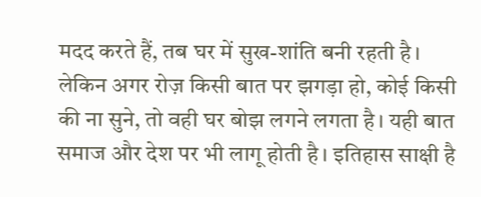मदद करते हैं, तब घर में सुख-शांति बनी रहती है। लेकिन अगर रोज़ किसी बात पर झगड़ा हो, कोई किसी की ना सुने, तो वही घर बोझ लगने लगता है। यही बात समाज और देश पर भी लागू होती है। इतिहास साक्षी है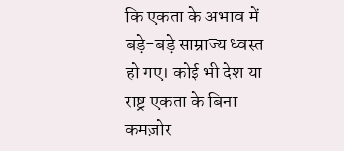कि एकता के अभाव में बड़े-बड़े साम्राज्य ध्वस्त हो गए। कोई भी देश या राष्ट्र एकता के बिना कमज़ोर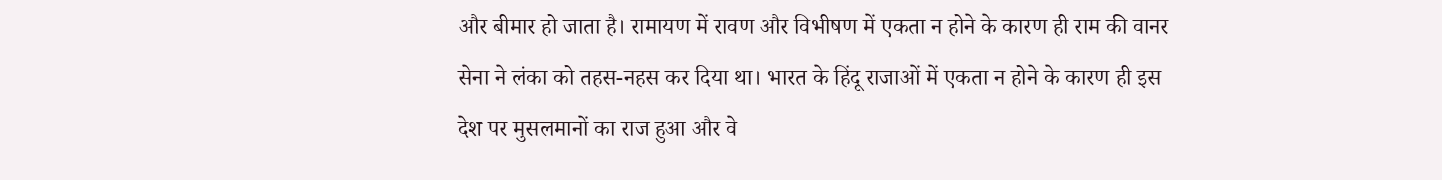और बीमार हो जाता है। रामायण में रावण और विभीषण में एकता न होने के कारण ही राम की वानर सेना ने लंका को तहस-नहस कर दिया था। भारत के हिंदू राजाओं में एकता न होने के कारण ही इस देश पर मुसलमानों का राज हुआ और वे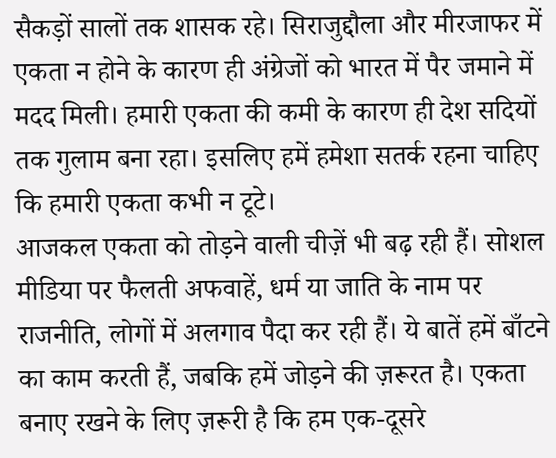सैकड़ों सालों तक शासक रहे। सिराजुद्दौला और मीरजाफर में एकता न होने के कारण ही अंग्रेजों को भारत में पैर जमाने में मदद मिली। हमारी एकता की कमी के कारण ही देश सदियों तक गुलाम बना रहा। इसलिए हमें हमेशा सतर्क रहना चाहिए कि हमारी एकता कभी न टूटे।
आजकल एकता को तोड़ने वाली चीज़ें भी बढ़ रही हैं। सोशल मीडिया पर फैलती अफवाहें, धर्म या जाति के नाम पर राजनीति, लोगों में अलगाव पैदा कर रही हैं। ये बातें हमें बाँटने का काम करती हैं, जबकि हमें जोड़ने की ज़रूरत है। एकता बनाए रखने के लिए ज़रूरी है कि हम एक-दूसरे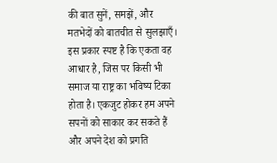की बात सुनें, समझें, और मतभेदों को बातचीत से सुलझाएँ।
इस प्रकार स्पष्ट है कि एकता वह आधार है, जिस पर किसी भी समाज या राष्ट्र का भविष्य टिका होता है। एकजुट होकर हम अपने सपनों को साकार कर सकते हैं और अपने देश को प्रगति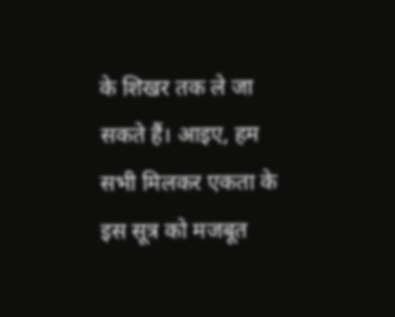के शिखर तक ले जा सकते हैं। आइए, हम सभी मिलकर एकता के इस सूत्र को मजबूत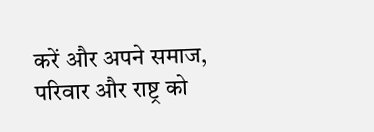करें और अपने समाज, परिवार और राष्ट्र को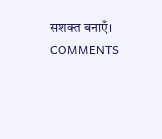सशक्त बनाएँ।
COMMENTS